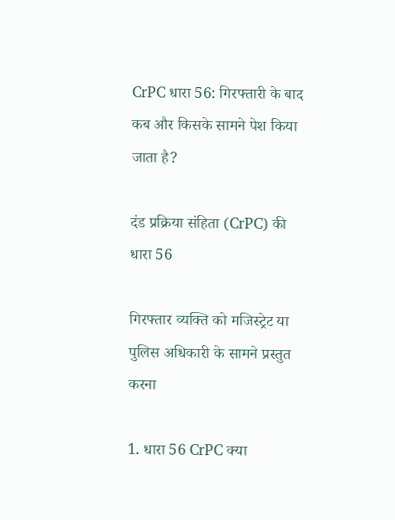CrPC धारा 56: गिरफ्तारी के बाद कब और किसके सामने पेश किया जाता है?

दंड प्रक्रिया संहिता (CrPC) की धारा 56

गिरफ्तार व्यक्ति को मजिस्ट्रेट या पुलिस अधिकारी के सामने प्रस्तुत करना

1. धारा 56 CrPC क्या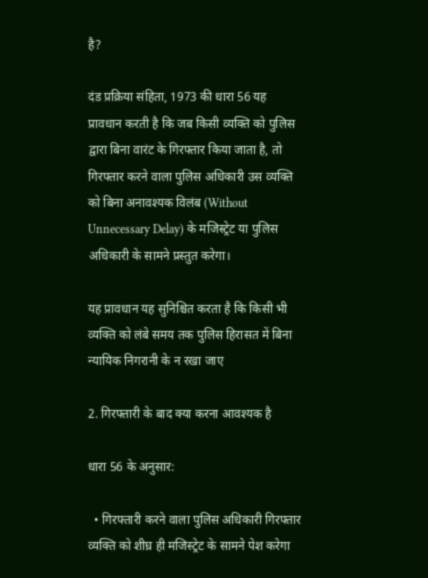है?

दंड प्रक्रिया संहिता, 1973 की धारा 56 यह प्रावधान करती है कि जब किसी व्यक्ति को पुलिस द्वारा बिना वारंट के गिरफ्तार किया जाता है, तो गिरफ्तार करने वाला पुलिस अधिकारी उस व्यक्ति को बिना अनावश्यक विलंब (Without Unnecessary Delay) के मजिस्ट्रेट या पुलिस अधिकारी के सामने प्रस्तुत करेगा।

यह प्रावधान यह सुनिश्चित करता है कि किसी भी व्यक्ति को लंबे समय तक पुलिस हिरासत में बिना न्यायिक निगरानी के न रखा जाए

2. गिरफ्तारी के बाद क्या करना आवश्यक है

धारा 56 के अनुसार:

  • गिरफ्तारी करने वाला पुलिस अधिकारी गिरफ्तार व्यक्ति को शीघ्र ही मजिस्ट्रेट के सामने पेश करेगा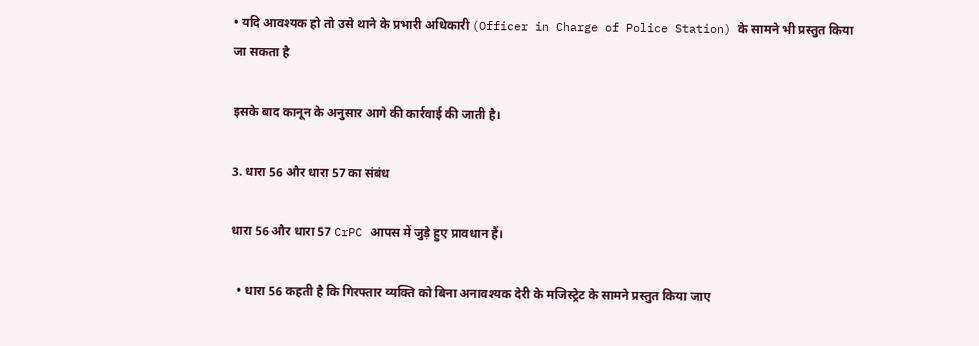• यदि आवश्यक हो तो उसे थाने के प्रभारी अधिकारी (Officer in Charge of Police Station) के सामने भी प्रस्तुत किया जा सकता है

इसके बाद कानून के अनुसार आगे की कार्रवाई की जाती है।

3. धारा 56 और धारा 57 का संबंध

धारा 56 और धारा 57 CrPC आपस में जुड़े हुए प्रावधान हैं।

  • धारा 56 कहती है कि गिरफ्तार व्यक्ति को बिना अनावश्यक देरी के मजिस्ट्रेट के सामने प्रस्तुत किया जाए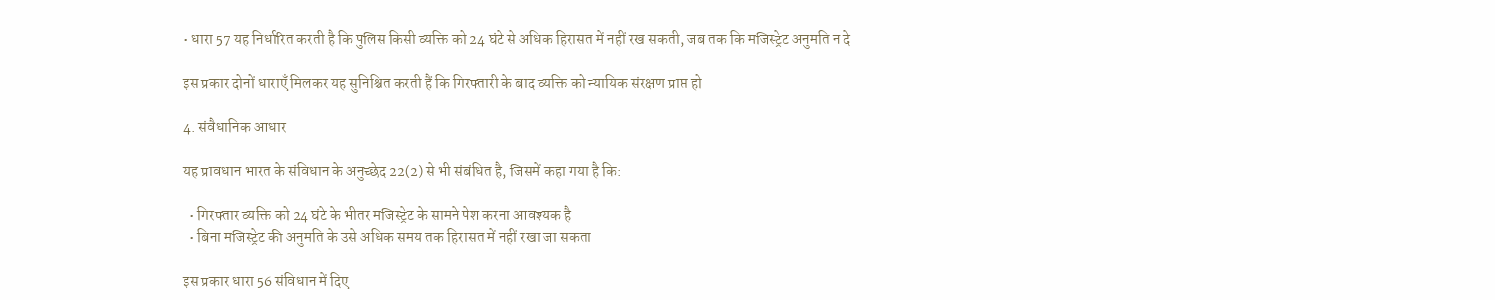• धारा 57 यह निर्धारित करती है कि पुलिस किसी व्यक्ति को 24 घंटे से अधिक हिरासत में नहीं रख सकती, जब तक कि मजिस्ट्रेट अनुमति न दे

इस प्रकार दोनों धाराएँ मिलकर यह सुनिश्चित करती हैं कि गिरफ्तारी के बाद व्यक्ति को न्यायिक संरक्षण प्राप्त हो

4. संवैधानिक आधार

यह प्रावधान भारत के संविधान के अनुच्छेद 22(2) से भी संबंधित है, जिसमें कहा गया है कि:

  • गिरफ्तार व्यक्ति को 24 घंटे के भीतर मजिस्ट्रेट के सामने पेश करना आवश्यक है
  • बिना मजिस्ट्रेट की अनुमति के उसे अधिक समय तक हिरासत में नहीं रखा जा सकता

इस प्रकार धारा 56 संविधान में दिए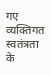गए व्यक्तिगत स्वतंत्रता के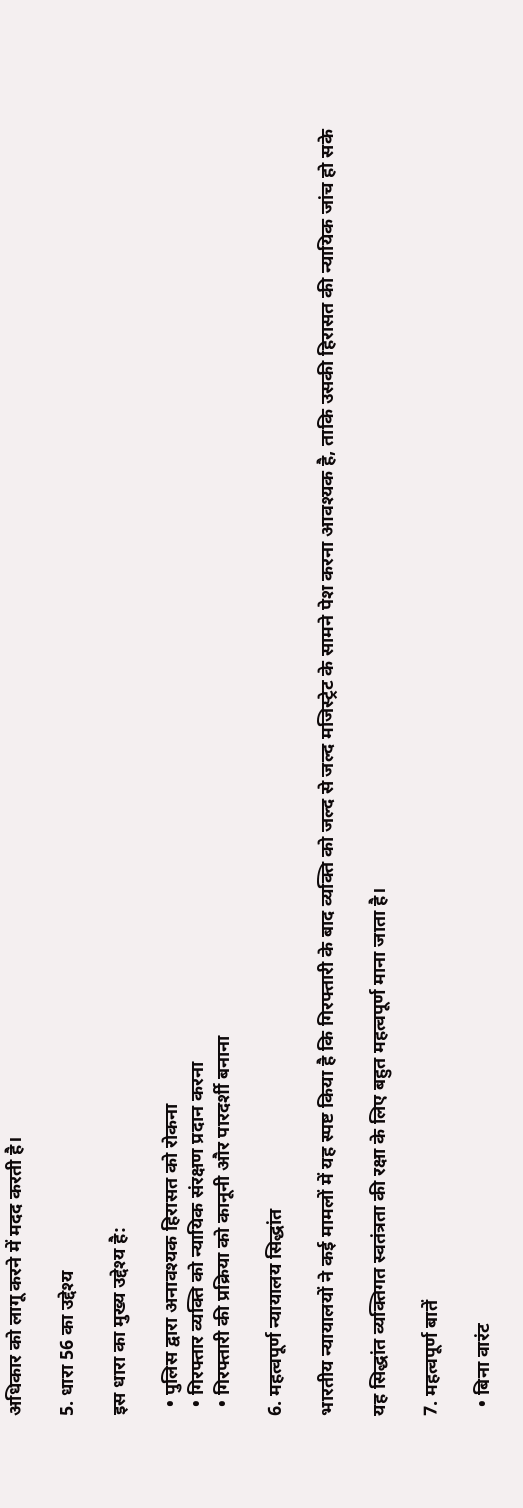अधिकार को लागू करने में मदद करती है।

5. धारा 56 का उद्देश्य

इस धारा का मुख्य उद्देश्य है:

  • पुलिस द्वारा अनावश्यक हिरासत को रोकना
  • गिरफ्तार व्यक्ति को न्यायिक संरक्षण प्रदान करना
  • गिरफ्तारी की प्रक्रिया को कानूनी और पारदर्शी बनाना

6. महत्वपूर्ण न्यायालय सिद्धांत

भारतीय न्यायालयों ने कई मामलों में यह स्पष्ट किया है कि गिरफ्तारी के बाद व्यक्ति को जल्द से जल्द मजिस्ट्रेट के सामने पेश करना आवश्यक है, ताकि उसकी हिरासत की न्यायिक जांच हो सके

यह सिद्धांत व्यक्तिगत स्वतंत्रता की रक्षा के लिए बहुत महत्वपूर्ण माना जाता है।

7. महत्वपूर्ण बातें

  • बिना वारंट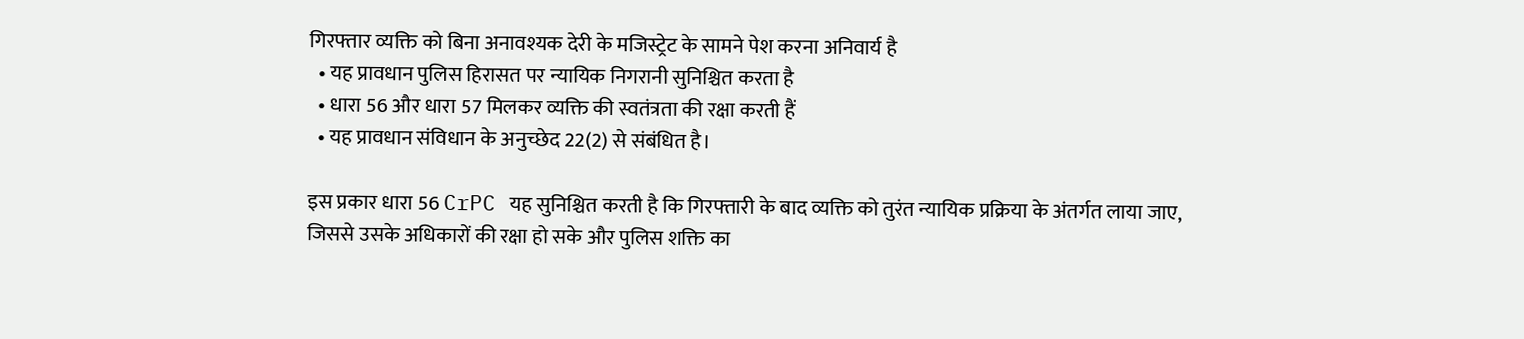गिरफ्तार व्यक्ति को बिना अनावश्यक देरी के मजिस्ट्रेट के सामने पेश करना अनिवार्य है
  • यह प्रावधान पुलिस हिरासत पर न्यायिक निगरानी सुनिश्चित करता है
  • धारा 56 और धारा 57 मिलकर व्यक्ति की स्वतंत्रता की रक्षा करती हैं
  • यह प्रावधान संविधान के अनुच्छेद 22(2) से संबंधित है।

इस प्रकार धारा 56 CrPC यह सुनिश्चित करती है कि गिरफ्तारी के बाद व्यक्ति को तुरंत न्यायिक प्रक्रिया के अंतर्गत लाया जाए, जिससे उसके अधिकारों की रक्षा हो सके और पुलिस शक्ति का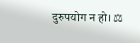दुरुपयोग न हो। ⚖